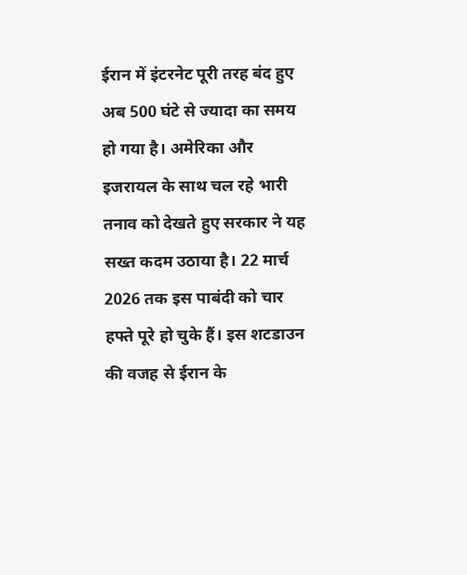ईरान में इंटरनेट पूरी तरह बंद हुए अब 500 घंटे से ज्यादा का समय हो गया है। अमेरिका और इजरायल के साथ चल रहे भारी तनाव को देखते हुए सरकार ने यह सख्त कदम उठाया है। 22 मार्च 2026 तक इस पाबंदी को चार हफ्ते पूरे हो चुके हैं। इस शटडाउन की वजह से ईरान के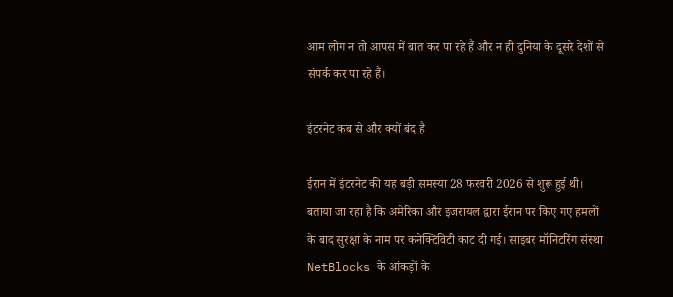आम लोग न तो आपस में बात कर पा रहे हैं और न ही दुनिया के दूसरे देशों से संपर्क कर पा रहे हैं।

इंटरनेट कब से और क्यों बंद है

ईरान में इंटरनेट की यह बड़ी समस्या 28 फरवरी 2026 से शुरू हुई थी। बताया जा रहा है कि अमेरिका और इजरायल द्वारा ईरान पर किए गए हमलों के बाद सुरक्षा के नाम पर कनेक्टिविटी काट दी गई। साइबर मॉनिटरिंग संस्था NetBlocks के आंकड़ों के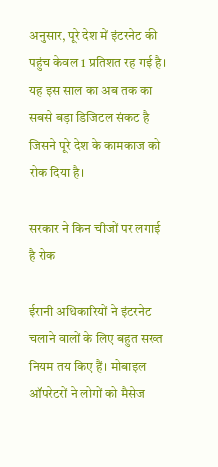अनुसार, पूरे देश में इंटरनेट की पहुंच केवल 1 प्रतिशत रह गई है। यह इस साल का अब तक का सबसे बड़ा डिजिटल संकट है जिसने पूरे देश के कामकाज को रोक दिया है।

सरकार ने किन चीजों पर लगाई है रोक

ईरानी अधिकारियों ने इंटरनेट चलाने वालों के लिए बहुत सख्त नियम तय किए हैं। मोबाइल ऑपरेटरों ने लोगों को मैसेज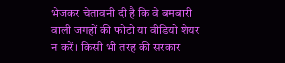भेजकर चेतावनी दी है कि वे बमबारी वाली जगहों की फोटो या वीडियो शेयर न करें। किसी भी तरह की सरकार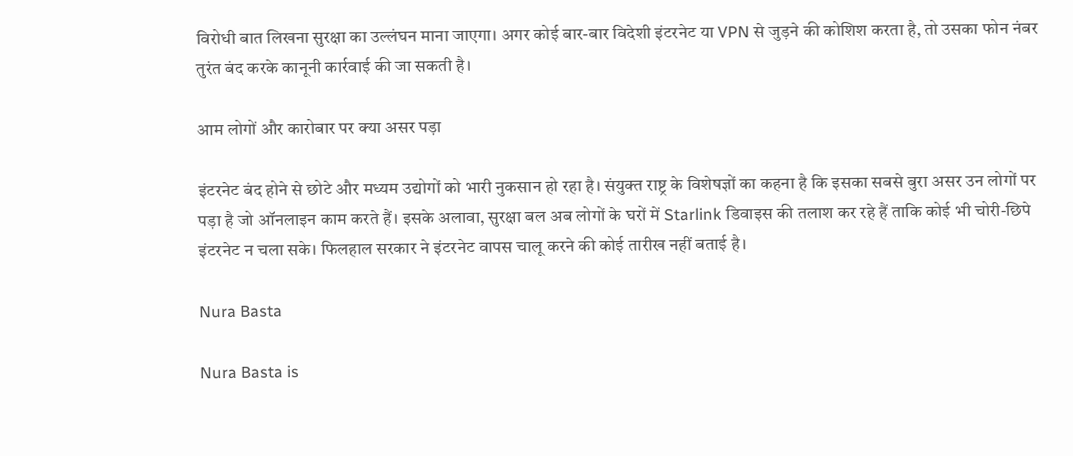विरोधी बात लिखना सुरक्षा का उल्लंघन माना जाएगा। अगर कोई बार-बार विदेशी इंटरनेट या VPN से जुड़ने की कोशिश करता है, तो उसका फोन नंबर तुरंत बंद करके कानूनी कार्रवाई की जा सकती है।

आम लोगों और कारोबार पर क्या असर पड़ा

इंटरनेट बंद होने से छोटे और मध्यम उद्योगों को भारी नुकसान हो रहा है। संयुक्त राष्ट्र के विशेषज्ञों का कहना है कि इसका सबसे बुरा असर उन लोगों पर पड़ा है जो ऑनलाइन काम करते हैं। इसके अलावा, सुरक्षा बल अब लोगों के घरों में Starlink डिवाइस की तलाश कर रहे हैं ताकि कोई भी चोरी-छिपे इंटरनेट न चला सके। फिलहाल सरकार ने इंटरनेट वापस चालू करने की कोई तारीख नहीं बताई है।

Nura Basta

Nura Basta is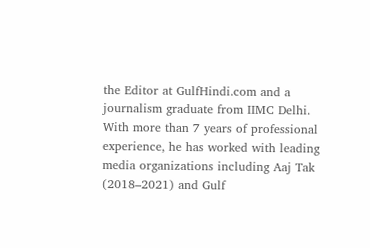the Editor at GulfHindi.com and a journalism graduate from IIMC Delhi. With more than 7 years of professional experience, he has worked with leading media organizations including Aaj Tak (2018–2021) and Gulf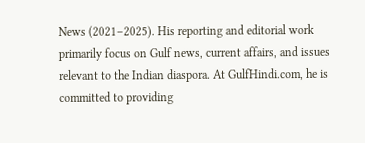News (2021–2025). His reporting and editorial work primarily focus on Gulf news, current affairs, and issues relevant to the Indian diaspora. At GulfHindi.com, he is committed to providing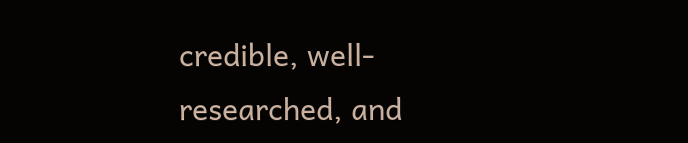credible, well-researched, and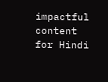impactful content for Hindi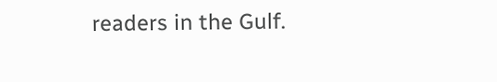readers in the Gulf.